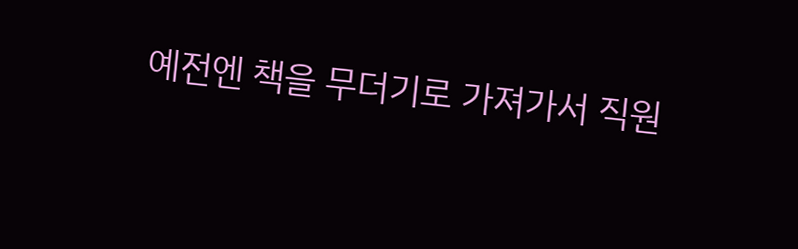예전엔 책을 무더기로 가져가서 직원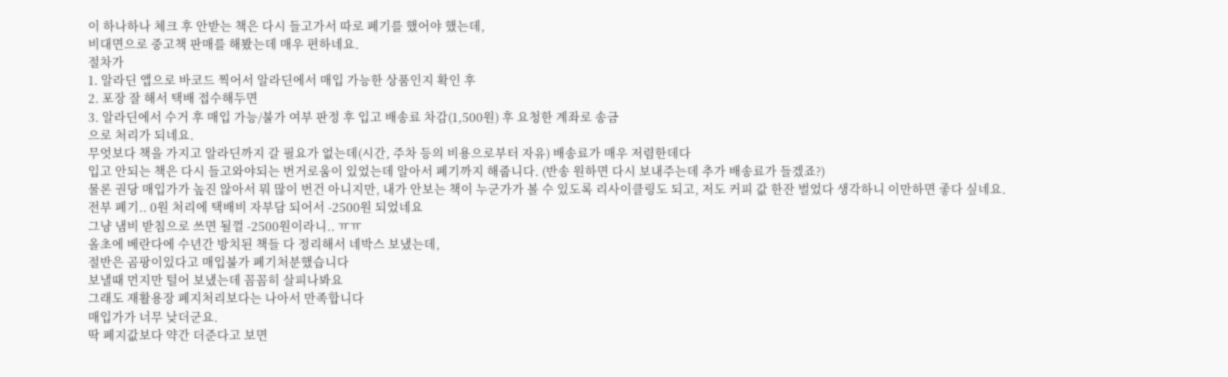이 하나하나 체크 후 안받는 책은 다시 들고가서 따로 폐기를 했어야 했는데,
비대면으로 중고책 판매를 해봤는데 매우 편하네요.
절차가
1. 알라딘 앱으로 바코드 찍어서 알라딘에서 매입 가능한 상품인지 확인 후
2. 포장 잘 해서 택배 접수해두면
3. 알라딘에서 수거 후 매입 가능/불가 여부 판정 후 입고 배송료 차감(1,500원) 후 요청한 계좌로 송금
으로 처리가 되네요.
무엇보다 책을 가지고 알라딘까지 갈 필요가 없는데(시간, 주차 등의 비용으로부터 자유) 배송료가 매우 저렴한데다
입고 안되는 책은 다시 들고와야되는 번거로움이 있었는데 알아서 폐기까지 해줍니다. (반송 원하면 다시 보내주는데 추가 배송료가 들겠죠?)
물론 권당 매입가가 높진 않아서 뭐 많이 번건 아니지만, 내가 안보는 책이 누군가가 볼 수 있도록 리사이클링도 되고, 저도 커피 값 한잔 벌었다 생각하니 이만하면 좋다 싶네요.
전부 폐기.. 0원 처리에 택배비 자부담 되어서 -2500원 되었네요
그냥 냄비 받침으로 쓰면 될껄 -2500원이라니.. ㅠㅠ
올초에 베란다에 수년간 방치된 책들 다 정리해서 네박스 보냈는데,
절반은 곰팡이있다고 매입불가 폐기처분했습니다
보낼때 먼지만 털어 보냈는데 꼼꼼히 살피나봐요
그래도 재활용장 폐지처리보다는 나아서 만족합니다
매입가가 너무 낮더군요.
딱 폐지값보다 약간 더준다고 보면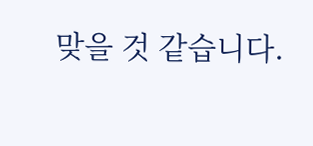맞을 것 같습니다.